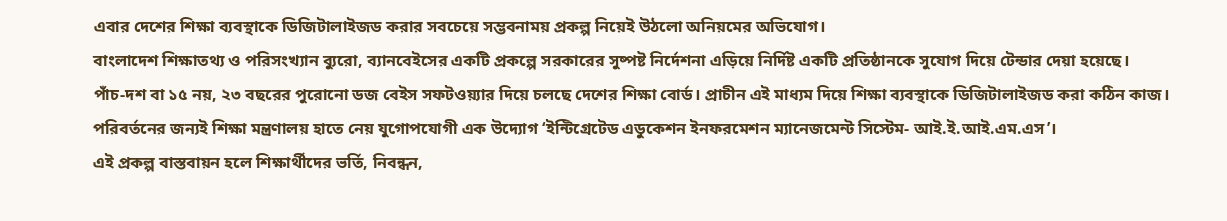এবার দেশের শিক্ষা ব্যবস্থাকে ডিজিটালাইজড করার সবচেয়ে সম্ভবনাময় প্রকল্প নিয়েই উঠলো অনিয়মের অভিযোগ।
বাংলাদেশ শিক্ষাতথ্য ও পরিসংখ্যান ব্যুরো, ব্যানবেইসের একটি প্রকল্পে সরকারের সুষ্পষ্ট নির্দেশনা এড়িয়ে নির্দিষ্ট একটি প্রতিষ্ঠানকে সুযোগ দিয়ে টেন্ডার দেয়া হয়েছে।
পাঁচ-দশ বা ১৫ নয়, ২৩ বছরের পুরোনো ডজ বেইস সফটওয়্যার দিয়ে চলছে দেশের শিক্ষা বোর্ড। প্রাচীন এই মাধ্যম দিয়ে শিক্ষা ব্যবস্থাকে ডিজিটালাইজড করা কঠিন কাজ।
পরিবর্তনের জন্যই শিক্ষা মন্ত্রণালয় হাতে নেয় যুগোপযোগী এক উদ্যোগ ‘ইন্টিগ্রেটেড এডুকেশন ইনফরমেশন ম্যানেজমেন্ট সিস্টেম- আই.ই.আই.এম.এস’।
এই প্রকল্প বাস্তবায়ন হলে শিক্ষার্থীদের ভর্তি, নিবন্ধন,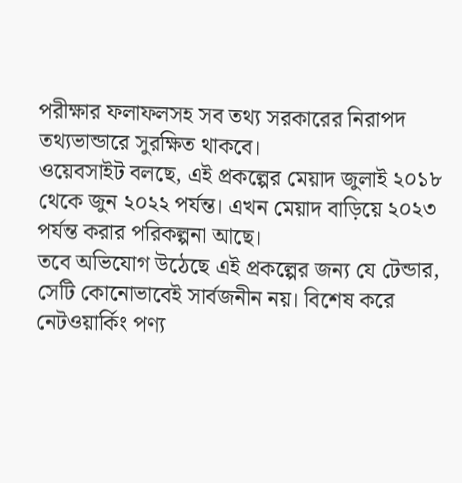পরীক্ষার ফলাফলসহ সব তথ্য সরকারের নিরাপদ তথ্যভান্ডারে সুরক্ষিত থাকবে।
ওয়েবসাইট বলছে, এই প্রকল্পের মেয়াদ জুলাই ২০১৮ থেকে জুন ২০২২ পর্যন্ত। এখন মেয়াদ বাড়িয়ে ২০২৩ পর্যন্ত করার পরিকল্পনা আছে।
তবে অভিযোগ উঠেছে এই প্রকল্পের জন্য যে টেন্ডার, সেটি কোনোভাবেই সার্বজনীন নয়। বিশেষ করে নেটওয়ার্কিং পণ্য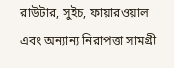রাউটার, সুইচ, ফায়ারওয়াল এবং অন্যান্য নিরাপত্তা সামগ্রী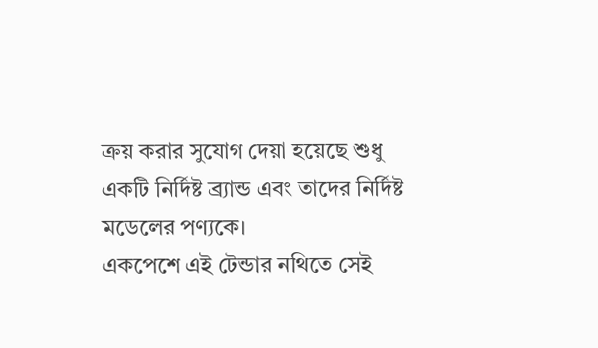ক্রয় করার সুযোগ দেয়া হয়েছে শুধু একটি নির্দিষ্ট ব্র্যান্ড এবং তাদের নির্দিষ্ট মডেলের পণ্যকে।
একপেশে এই টেন্ডার নথিতে সেই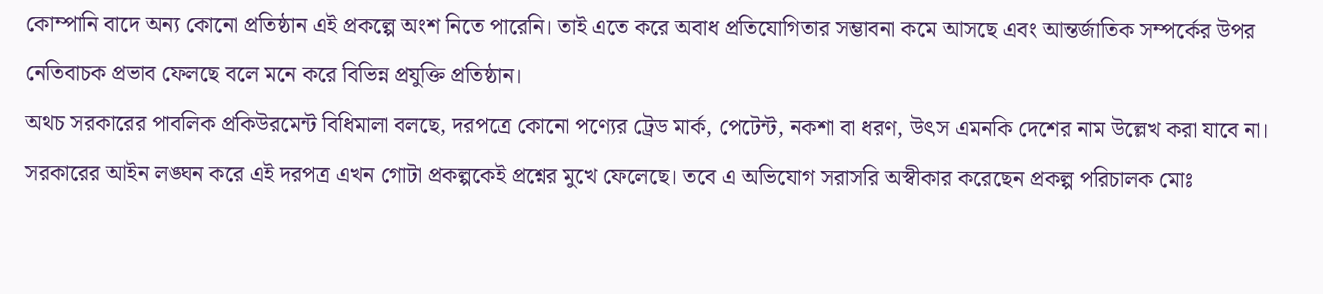কোম্পানি বাদে অন্য কোনো প্রতিষ্ঠান এই প্রকল্পে অংশ নিতে পারেনি। তাই এতে করে অবাধ প্রতিযোগিতার সম্ভাবনা কমে আসছে এবং আন্তর্জাতিক সম্পর্কের উপর নেতিবাচক প্রভাব ফেলছে বলে মনে করে বিভিন্ন প্রযুক্তি প্রতিষ্ঠান।
অথচ সরকারের পাবলিক প্রকিউরমেন্ট বিধিমালা বলছে, দরপত্রে কোনো পণ্যের ট্রেড মার্ক, পেটেন্ট, নকশা বা ধরণ, উৎস এমনকি দেশের নাম উল্লেখ করা যাবে না।
সরকারের আইন লঙ্ঘন করে এই দরপত্র এখন গোটা প্রকল্পকেই প্রশ্নের মুখে ফেলেছে। তবে এ অভিযোগ সরাসরি অস্বীকার করেছেন প্রকল্প পরিচালক মোঃ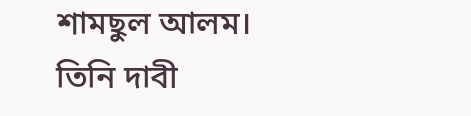শামছুল আলম।
তিনি দাবী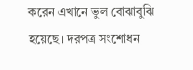করেন এখানে ভুল বোঝাবুঝি হয়েছে। দরপত্র সংশোধন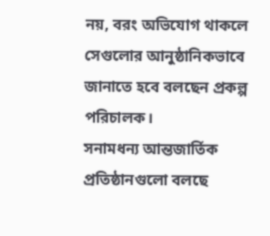নয়, বরং অভিযোগ থাকলে সেগুলোর আনুষ্ঠানিকভাবে জানাতে হবে বলছেন প্রকল্প পরিচালক।
সনামধন্য আন্তজার্তিক প্রতিষ্ঠানগুলো বলছে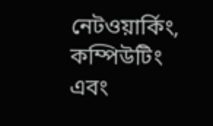নেটওয়ার্কিং, কম্পিউটিং এবং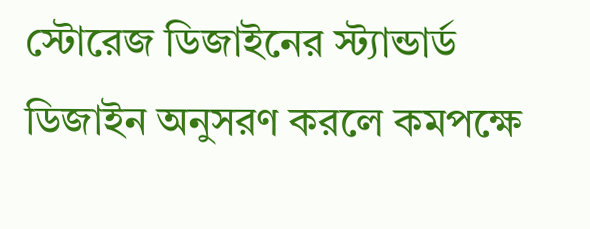স্টোরেজ ডিজাইনের স্ট্যান্ডার্ড ডিজাইন অনুসরণ করলে কমপক্ষে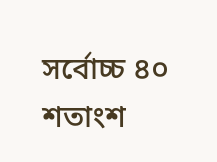সর্বোচ্চ ৪০ শতাংশ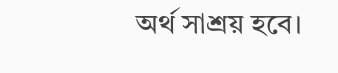অর্থ সাশ্রয় হবে।